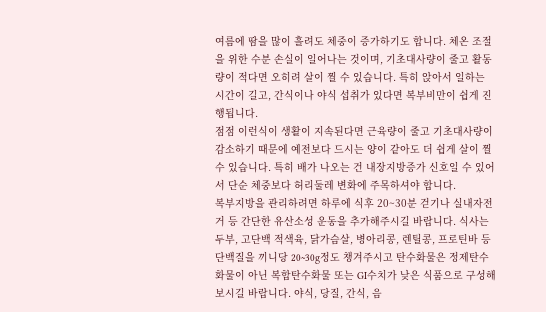여름에 땀을 많이 흘려도 체중이 증가하기도 합니다. 체온 조절을 위한 수분 손실이 일어나는 것이며, 기초대사량이 줄고 활동량이 적다면 오히려 살이 찔 수 있습니다. 특히 앉아서 일하는 시간이 길고, 간식이나 야식 섭취가 있다면 복부비만이 쉽게 진행됩니다.
점점 이런식이 생활이 지속된다면 근육량이 줄고 기초대사량이 감소하기 때문에 예전보다 드시는 양이 같아도 더 쉽게 살이 찔 수 있습니다. 특히 배가 나오는 건 내장지방증가 신호일 수 있어서 단순 체중보다 허리둘레 변화에 주목하셔야 합니다.
복부지방을 관리하려면 하루에 식후 20~30분 걷기나 실내자전거 등 간단한 유산소성 운동을 추가해주시길 바랍니다. 식사는 두부, 고단백 적색육, 닭가슴살, 병아리콩, 렌틸콩, 프로틴바 등 단백질을 끼니당 20~30g정도 챙겨주시고 탄수화물은 정제탄수화물이 아닌 복합탄수화물 또는 GI수치가 낮은 식품으로 구성해보시길 바랍니다. 야식, 당질, 간식, 음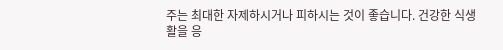주는 최대한 자제하시거나 피하시는 것이 좋습니다. 건강한 식생활을 응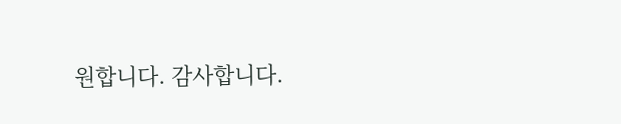원합니다. 감사합니다.